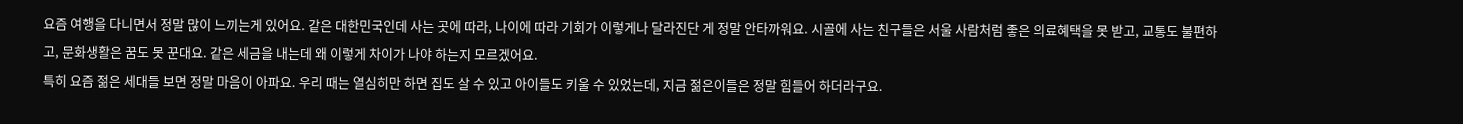요즘 여행을 다니면서 정말 많이 느끼는게 있어요. 같은 대한민국인데 사는 곳에 따라, 나이에 따라 기회가 이렇게나 달라진단 게 정말 안타까워요. 시골에 사는 친구들은 서울 사람처럼 좋은 의료혜택을 못 받고, 교통도 불편하고, 문화생활은 꿈도 못 꾼대요. 같은 세금을 내는데 왜 이렇게 차이가 나야 하는지 모르겠어요.
특히 요즘 젊은 세대들 보면 정말 마음이 아파요. 우리 때는 열심히만 하면 집도 살 수 있고 아이들도 키울 수 있었는데, 지금 젊은이들은 정말 힘들어 하더라구요.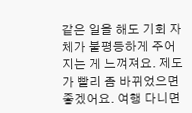같은 일을 해도 기회 자체가 불평등하게 주어지는 게 느껴져요. 제도가 빨리 좀 바뀌었으면 좋겠어요. 여행 다니면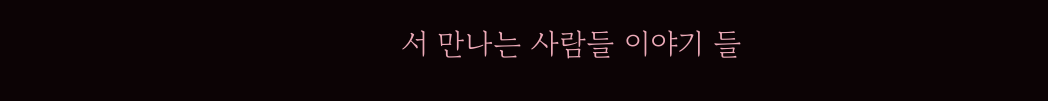서 만나는 사람들 이야기 들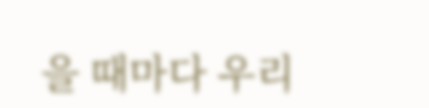을 때마다 우리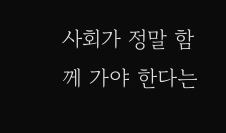사회가 정말 함께 가야 한다는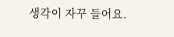생각이 자꾸 들어요.